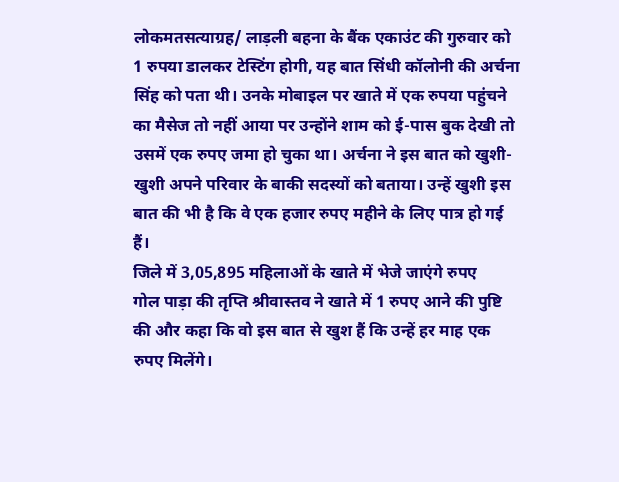लोकमतसत्याग्रह/ लाड़ली बहना के बैंक एकाउंट की गुरुवार को 1 रुपया डालकर टेस्टिंग होगी, यह बात सिंधी कॉलोनी की अर्चना सिंह को पता थी। उनके मोबाइल पर खाते में एक रुपया पहुंचने का मैसेज तो नहीं आया पर उन्होंने शाम को ई-पास बुक देखी तो उसमें एक रुपए जमा हो चुका था। अर्चना ने इस बात को खुशी-खुशी अपने परिवार के बाकी सदस्यों को बताया। उन्हें खुशी इस बात की भी है कि वे एक हजार रुपए महीने के लिए पात्र हो गई हैं।
जिले में 3,05,895 महिलाओं के खाते में भेजे जाएंगे रुपए
गोल पाड़ा की तृप्ति श्रीवास्तव ने खाते में 1 रुपए आने की पुष्टि की और कहा कि वो इस बात से खुश हैं कि उन्हें हर माह एक रुपए मिलेंगे।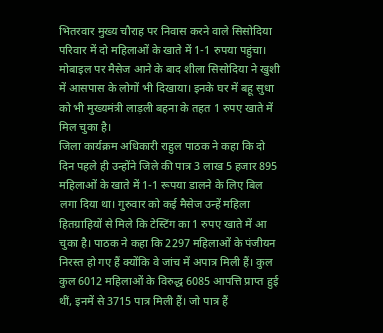भितरवार मुख्य चौराह पर निवास करने वाले सिसोदिया परिवार में दो महिलाओं के खाते में 1-1 रुपया पहुंचा। मोबाइल पर मैसेज आने के बाद शीला सिसोदिया ने खुशी में आसपास के लोगों भी दिखाया। इनके घर में बहू सुधा को भी मुख्यमंत्री लाड़ली बहना के तहत 1 रुपए खाते में मिल चुका है।
जिला कार्यक्रम अधिकारी राहुल पाठक ने कहा कि दो दिन पहले ही उन्होंने जिले की पात्र 3 लाख 5 हजार 895 महिलाओं के खाते में 1-1 रूपया डालने के लिए बिल लगा दिया था। गुरुवार को कई मैसेज उन्हें महिला हितग्राहियों से मिले कि टेस्टिंग का 1 रुपए खाते में आ चुका है। पाठक ने कहा कि 2297 महिलाओं के पंजीयन निरस्त हो गए हैं क्योंकि वे जांच में अपात्र मिली हैं। कुल कुल 6012 महिलाओं के विरुद्ध 6085 आपत्ति प्राप्त हुई थीं, इनमें से 3715 पात्र मिली हैं। जो पात्र हैं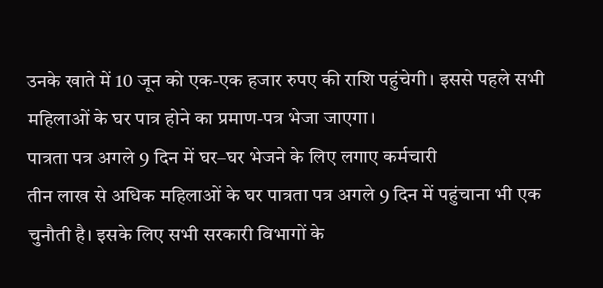उनके खाते में 10 जून को एक-एक हजार रुपए की राशि पहुंचेगी। इससे पहले सभी महिलाओं के घर पात्र होने का प्रमाण-पत्र भेजा जाएगा।
पात्रता पत्र अगले 9 दिन में घर–घर भेजने के लिए लगाए कर्मचारी
तीन लाख से अधिक महिलाओं के घर पात्रता पत्र अगले 9 दिन में पहुंचाना भी एक चुनौती है। इसके लिए सभी सरकारी विभागों के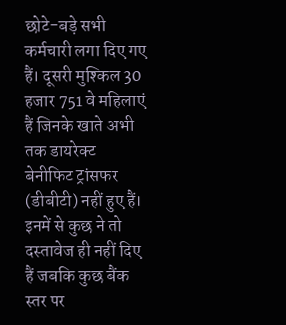छोटे-बड़े सभी कर्मचारी लगा दिए गए हैं। दूसरी मुश्किल 30 हजार 751 वे महिलाएं हैं जिनके खाते अभी तक डायरेक्ट बेनीफिट ट्रांसफर (डीबीटी) नहीं हुए हैं। इनमें से कुछ ने तो दस्तावेज ही नहीं दिए हैं जबकि कुछ बैंक स्तर पर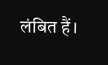लंबित हैं।